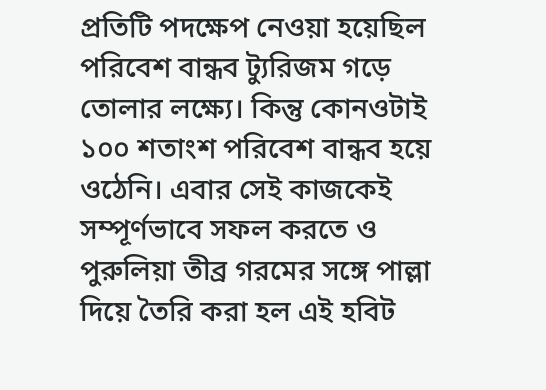প্রতিটি পদক্ষেপ নেওয়া হয়েছিল পরিবেশ বান্ধব ট্যুরিজম গড়ে তোলার লক্ষ্যে। কিন্তু কোনওটাই ১০০ শতাংশ পরিবেশ বান্ধব হয়ে ওঠেনি। এবার সেই কাজকেই সম্পূর্ণভাবে সফল করতে ও পুরুলিয়া তীব্র গরমের সঙ্গে পাল্লা দিয়ে তৈরি করা হল এই হবিট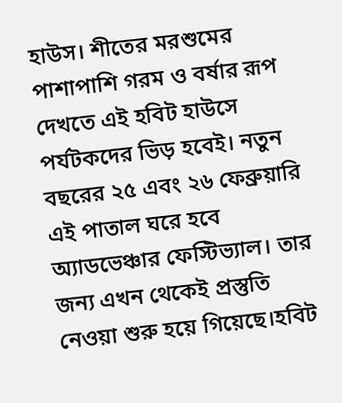হাউস। শীতের মরশুমের পাশাপাশি গরম ও বর্ষার রূপ দেখতে এই হবিট হাউসে পর্যটকদের ভিড় হবেই। নতুন বছরের ২৫ এবং ২৬ ফেব্রুয়ারি এই পাতাল ঘরে হবে অ্যাডভেঞ্চার ফেস্টিভ্যাল। তার জন্য এখন থেকেই প্রস্তুতি নেওয়া শুরু হয়ে গিয়েছে।হবিট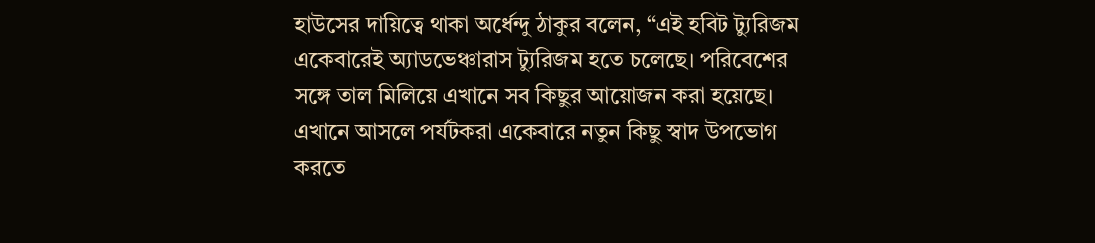হাউসের দায়িত্বে থাকা অর্ধেন্দু ঠাকুর বলেন, “এই হবিট ট্যুরিজম একেবারেই অ্যাডভেঞ্চারাস ট্যুরিজম হতে চলেছে। পরিবেশের সঙ্গে তাল মিলিয়ে এখানে সব কিছুর আয়োজন করা হয়েছে। এখানে আসলে পর্যটকরা একেবারে নতুন কিছু স্বাদ উপভোগ করতে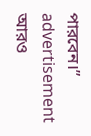পারবেন।”
advertisement
আরও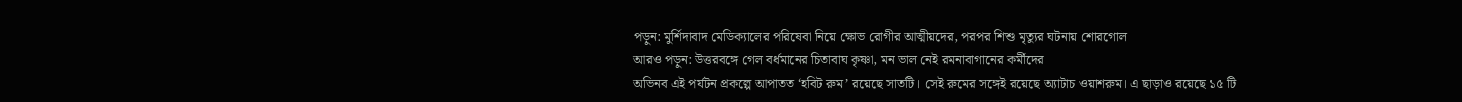পড়ুন: মুর্শিদাবাদ মেডিক্যালের পরিষেবা নিয়ে ক্ষোভ রোগীর আত্মীয়দের, পরপর শিশু মৃত্যুর ঘটনায় শোরগোল
আরও পড়ুন: উত্তরবঙ্গে গেল বর্ধমানের চিতাবাঘ কৃষ্ণা, মন ভাল নেই রমনাবাগানের কর্মীদের
অভিনব এই পর্যটন প্রকল্পে আপাতত ‘হবিট রুম’ রয়েছে সাতটি। সেই রুমের সঙ্গেই রয়েছে অ্যাটাচ ওয়াশরুম। এ ছাড়াও রয়েছে ১৫ টি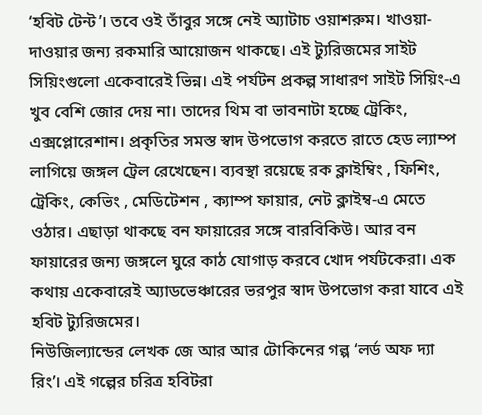‘হবিট টেন্ট’। তবে ওই তাঁবুর সঙ্গে নেই অ্যাটাচ ওয়াশরুম। খাওয়া-দাওয়ার জন্য রকমারি আয়োজন থাকছে। এই ট্যুরিজমের সাইট সিয়িংগুলো একেবারেই ভিন্ন। এই পর্যটন প্রকল্প সাধারণ সাইট সিয়িং-এ খুব বেশি জোর দেয় না। তাদের থিম বা ভাবনাটা হচ্ছে ট্রেকিং, এক্সপ্লোরেশান। প্রকৃতির সমস্ত স্বাদ উপভোগ করতে রাতে হেড ল্যাম্প লাগিয়ে জঙ্গল ট্রেল রেখেছেন। ব্যবস্থা রয়েছে রক ক্লাইম্বিং , ফিশিং, ট্রেকিং, কেভিং , মেডিটেশন , ক্যাম্প ফায়ার, নেট ক্লাইম্ব-এ মেতে ওঠার। এছাড়া থাকছে বন ফায়ারের সঙ্গে বারবিকিউ। আর বন ফায়ারের জন্য জঙ্গলে ঘুরে কাঠ যোগাড় করবে খোদ পর্যটকেরা। এক কথায় একেবারেই অ্যাডভেঞ্চারের ভরপুর স্বাদ উপভোগ করা যাবে এই হবিট ট্যুরিজমের।
নিউজিল্যান্ডের লেখক জে আর আর টোকিনের গল্প ‘লর্ড অফ দ্যা রিং’। এই গল্পের চরিত্র হবিটরা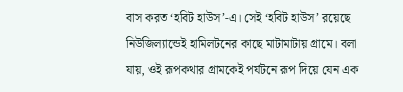বাস করত ‘হবিট হাউস’-এ। সেই ‘হবিট হাউস’ রয়েছে নিউজিল্যান্ডেই হামিলটনের কাছে মাটামাটায় গ্ৰামে। বলা যায়, ওই রূপকথার গ্রামকেই পর্যটনে রূপ দিয়ে যেন এক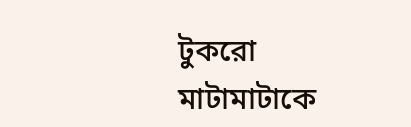টুকরো মাটামাটাকে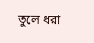তুলে ধরা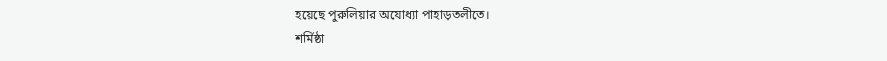হয়েছে পুরুলিয়ার অযোধ্যা পাহাড়তলীতে।
শর্মিষ্ঠা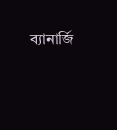ব্যানার্জি